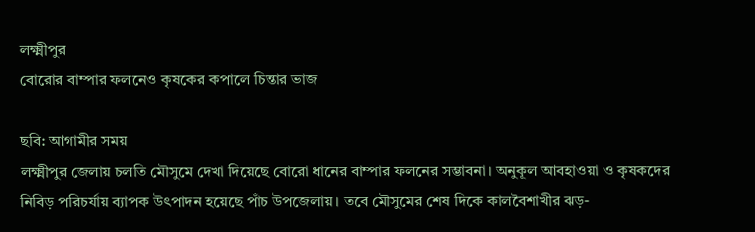লক্ষ্মীপুর
বোরোর বাম্পার ফলনেও কৃষকের কপালে চিন্তার ভাজ

ছবি: আগামীর সময়
লক্ষ্মীপুর জেলায় চলতি মৌসুমে দেখা দিয়েছে বোরো ধানের বাম্পার ফলনের সম্ভাবনা। অনুকূল আবহাওয়া ও কৃষকদের নিবিড় পরিচর্যায় ব্যাপক উৎপাদন হয়েছে পাঁচ উপজেলায়। তবে মৌসুমের শেষ দিকে কালবৈশাখীর ঝড়-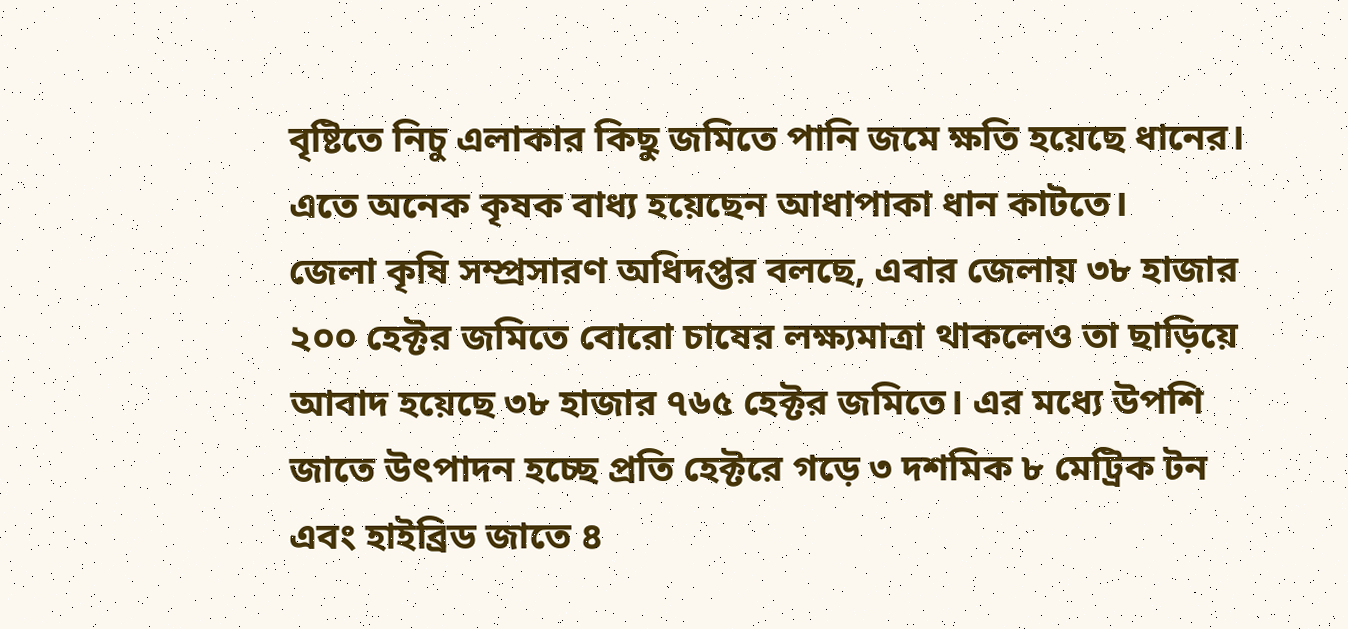বৃষ্টিতে নিচু এলাকার কিছু জমিতে পানি জমে ক্ষতি হয়েছে ধানের। এতে অনেক কৃষক বাধ্য হয়েছেন আধাপাকা ধান কাটতে।
জেলা কৃষি সম্প্রসারণ অধিদপ্তর বলছে, এবার জেলায় ৩৮ হাজার ২০০ হেক্টর জমিতে বোরো চাষের লক্ষ্যমাত্রা থাকলেও তা ছাড়িয়ে আবাদ হয়েছে ৩৮ হাজার ৭৬৫ হেক্টর জমিতে। এর মধ্যে উপশি জাতে উৎপাদন হচ্ছে প্রতি হেক্টরে গড়ে ৩ দশমিক ৮ মেট্রিক টন এবং হাইব্রিড জাতে ৪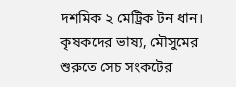দশমিক ২ মেট্রিক টন ধান।
কৃষকদের ভাষ্য, মৌসুমের শুরুতে সেচ সংকটের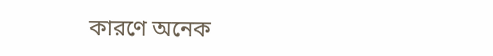কারণে অনেক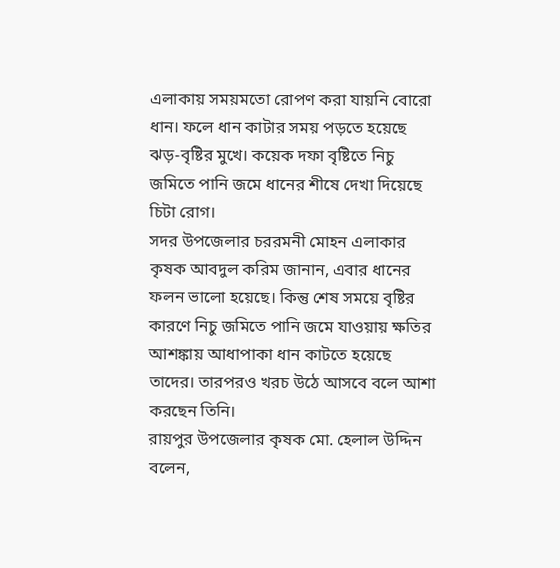এলাকায় সময়মতো রোপণ করা যায়নি বোরো ধান। ফলে ধান কাটার সময় পড়তে হয়েছে ঝড়-বৃষ্টির মুখে। কয়েক দফা বৃষ্টিতে নিচু জমিতে পানি জমে ধানের শীষে দেখা দিয়েছে চিটা রোগ।
সদর উপজেলার চররমনী মোহন এলাকার কৃষক আবদুল করিম জানান, এবার ধানের ফলন ভালো হয়েছে। কিন্তু শেষ সময়ে বৃষ্টির কারণে নিচু জমিতে পানি জমে যাওয়ায় ক্ষতির আশঙ্কায় আধাপাকা ধান কাটতে হয়েছে তাদের। তারপরও খরচ উঠে আসবে বলে আশা করছেন তিনি।
রায়পুর উপজেলার কৃষক মো. হেলাল উদ্দিন বলেন,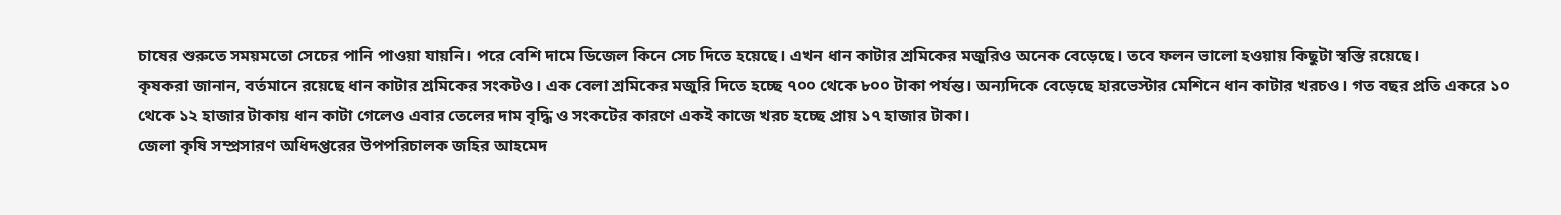চাষের শুরুতে সময়মতো সেচের পানি পাওয়া যায়নি। পরে বেশি দামে ডিজেল কিনে সেচ দিতে হয়েছে। এখন ধান কাটার শ্রমিকের মজুরিও অনেক বেড়েছে। তবে ফলন ভালো হওয়ায় কিছুটা স্বস্তি রয়েছে।
কৃষকরা জানান, বর্তমানে রয়েছে ধান কাটার শ্রমিকের সংকটও। এক বেলা শ্রমিকের মজুরি দিতে হচ্ছে ৭০০ থেকে ৮০০ টাকা পর্যন্ত। অন্যদিকে বেড়েছে হারভেস্টার মেশিনে ধান কাটার খরচও। গত বছর প্রতি একরে ১০ থেকে ১২ হাজার টাকায় ধান কাটা গেলেও এবার তেলের দাম বৃদ্ধি ও সংকটের কারণে একই কাজে খরচ হচ্ছে প্রায় ১৭ হাজার টাকা।
জেলা কৃষি সম্প্রসারণ অধিদপ্তরের উপপরিচালক জহির আহমেদ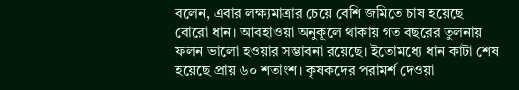বলেন, এবার লক্ষ্যমাত্রার চেয়ে বেশি জমিতে চাষ হয়েছে বোরো ধান। আবহাওয়া অনুকূলে থাকায় গত বছরের তুলনায় ফলন ভালো হওয়ার সম্ভাবনা রয়েছে। ইতোমধ্যে ধান কাটা শেষ হয়েছে প্রায় ৬০ শতাংশ। কৃষকদের পরামর্শ দেওয়া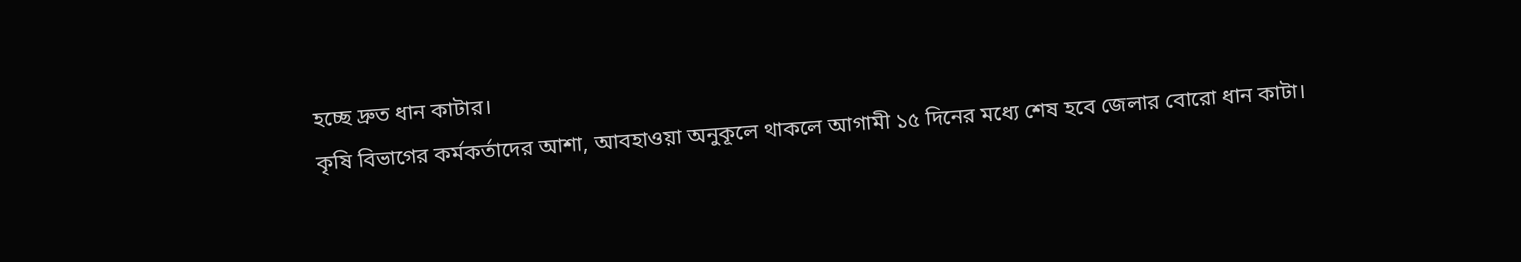হচ্ছে দ্রুত ধান কাটার।
কৃষি বিভাগের কর্মকর্তাদের আশা, আবহাওয়া অনুকূলে থাকলে আগামী ১৫ দিনের মধ্যে শেষ হবে জেলার বোরো ধান কাটা।